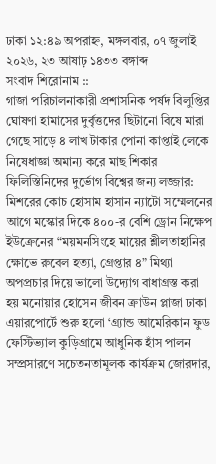ঢাকা ১২:৪৯ অপরাহ্ন, মঙ্গলবার, ০৭ জুলাই ২০২৬, ২৩ আষাঢ় ১৪৩৩ বঙ্গাব্দ
সংবাদ শিরোনাম ::
গাজা পরিচালনাকারী প্রশাসনিক পর্ষদ বিলুপ্তির ঘোষণা হামাসের দুর্বৃত্তদের ছিটানো বিষে মারা গেছে সাড়ে ৪ লাখ টাকার পোনা কাপ্তাই লেকে নিষেধাজ্ঞা অমান্য করে মাছ শিকার ফিলিস্তিনিদের দুর্ভোগ বিশ্বের জন্য লজ্জার: মিশরের কোচ হোসাম হাসান ন্যাটো সম্মেলনের আগে মস্কোর দিকে ৪০০-র বেশি ড্রোন নিক্ষেপ ইউক্রেনের “ময়মনসিংহে মায়ের শ্লীলতাহানির ক্ষোভে রুবেল হত্যা, গ্রেপ্তার ৪” মিথ্যা অপপ্রচার দিয়ে ভালো উদ্যোগ বাধাগ্রস্ত করা হয় মনোয়ার হোসেন জীবন ক্রাউন প্লাজা ঢাকা এয়ারপোর্টে শুরু হলো ‘গ্র্যান্ড আমেরিকান ফুড ফেস্টিভ্যাল কুড়িগ্রামে আধুনিক হাঁস পালন সম্প্রসারণে সচেতনতামূলক কার্যক্রম জোরদার,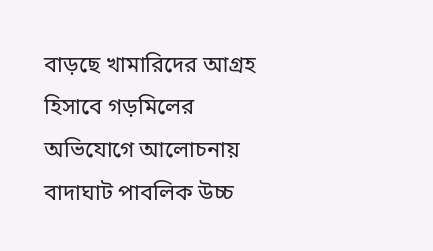বাড়ছে খামারিদের আগ্রহ হিসাবে গড়মিলের অভিযোগে আলোচনায় বাদাঘাট পাবলিক উচ্চ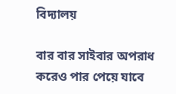বিদ্যালয়

বার বার সাইবার অপরাধ করেও পার পেয়ে যাবে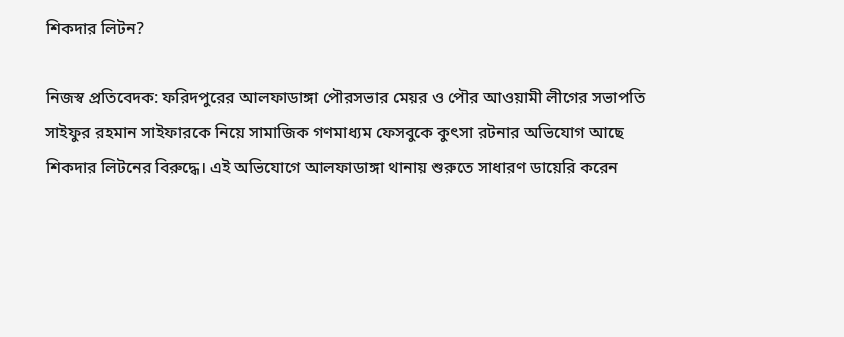শিকদার লিটন?

নিজস্ব প্রতিবেদক: ফরিদপুরের আলফাডাঙ্গা পৌরসভার মেয়র ও পৌর আওয়ামী লীগের সভাপতি সাইফুর রহমান সাইফারকে নিয়ে সামাজিক গণমাধ্যম ফেসবুকে কুৎসা রটনার অভিযোগ আছে শিকদার লিটনের বিরুদ্ধে। এই অভিযোগে আলফাডাঙ্গা থানায় শুরুতে সাধারণ ডায়েরি করেন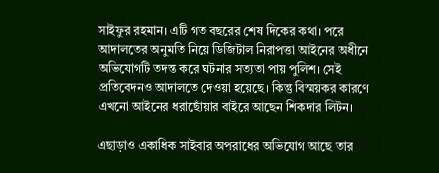সাইফুর রহমান। এটি গত বছরের শেষ দিকের কথা। পরে আদালতের অনুমতি নিয়ে ডিজিটাল নিরাপত্তা আইনের অধীনে অভিযোগটি তদন্ত করে ঘটনার সত্যতা পায় পুলিশ। সেই প্রতিবেদনও আদালতে দেওয়া হয়েছে। কিন্তু বিস্ময়কর কারণে এখনো আইনের ধরাছোঁয়ার বাইরে আছেন শিকদার লিটন।

এছাড়াও একাধিক সাইবার অপরাধের অভিযোগ আছে তার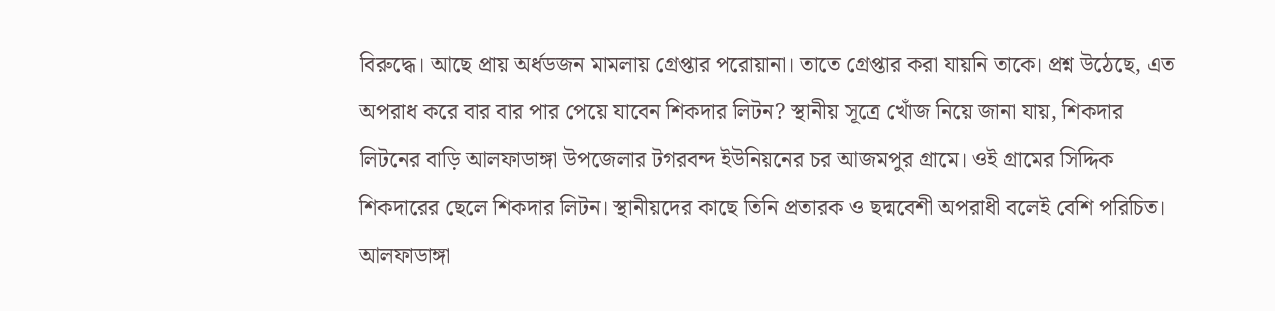বিরুদ্ধে। আছে প্রায় অর্ধডজন মামলায় গ্রেপ্তার পরোয়ানা। তাতে গ্রেপ্তার করা যায়নি তাকে। প্রশ্ন উঠেছে, এত অপরাধ করে বার বার পার পেয়ে যাবেন শিকদার লিটন? স্থানীয় সূত্রে খোঁজ নিয়ে জানা যায়, শিকদার লিটনের বাড়ি আলফাডাঙ্গা উপজেলার টগরবন্দ ইউনিয়নের চর আজমপুর গ্রামে। ওই গ্রামের সিদ্দিক শিকদারের ছেলে শিকদার লিটন। স্থানীয়দের কাছে তিনি প্রতারক ও ছদ্মবেশী অপরাধী বলেই বেশি পরিচিত। আলফাডাঙ্গা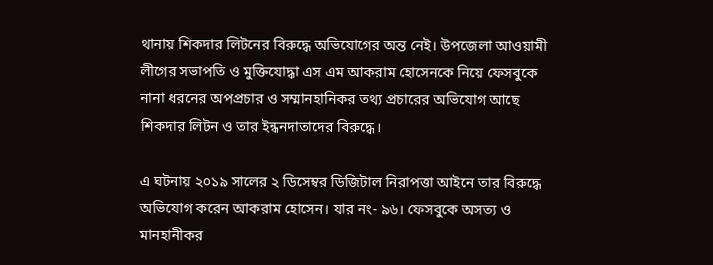থানায় শিকদার লিটনের বিরুদ্ধে অভিযোগের অন্ত নেই। উপজেলা আওয়ামী লীগের সভাপতি ও মুক্তিযোদ্ধা এস এম আকরাম হোসেনকে নিয়ে ফেসবুকে নানা ধরনের অপপ্রচার ও সম্মানহানিকর তথ্য প্রচারের অভিযোগ আছে শিকদার লিটন ও তার ইন্ধনদাতাদের বিরুদ্ধে।

এ ঘটনায় ২০১৯ সালের ২ ডিসেম্বর ডিজিটাল নিরাপত্তা আইনে তার বিরুদ্ধে অভিযোগ করেন আকরাম হোসেন। যার নং- ৯৬। ফেসবুকে অসত্য ও মানহানীকর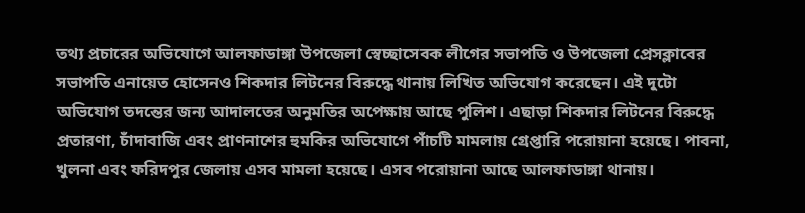তথ্য প্রচারের অভিযোগে আলফাডাঙ্গা উপজেলা স্বেচ্ছাসেবক লীগের সভাপতি ও উপজেলা প্রেসক্লাবের সভাপতি এনায়েত হোসেনও শিকদার লিটনের বিরুদ্ধে থানায় লিখিত অভিযোগ করেছেন। এই দুটো অভিযোগ তদন্তের জন্য আদালতের অনুমতির অপেক্ষায় আছে পুলিশ। এছাড়া শিকদার লিটনের বিরুদ্ধে প্রতারণা, চাঁদাবাজি এবং প্রাণনাশের হুমকির অভিযোগে পাঁচটি মামলায় গ্রেপ্তারি পরোয়ানা হয়েছে। পাবনা, খুলনা এবং ফরিদপুর জেলায় এসব মামলা হয়েছে। এসব পরোয়ানা আছে আলফাডাঙ্গা থানায়।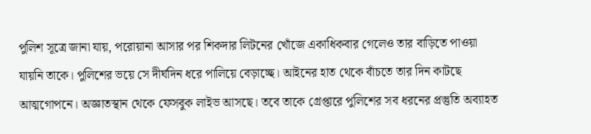পুলিশ সূত্রে জানা যায়, পরোয়ানা আসার পর শিকদার লিটনের খোঁজে একাধিকবার গেলেও তার বাড়িতে পাওয়া যায়নি তাকে। পুলিশের ভয়ে সে দীর্ঘদিন ধরে পালিয়ে বেড়াচ্ছে। আইনের হাত থেকে বাঁচতে তার দিন কাটছে আত্মগোপনে। অজ্ঞাতস্থান থেকে ফেসবুক লাইভ আসছে। তবে তাকে গ্রেপ্তারে পুলিশের সব ধরনের প্রস্তুতি অব্যাহত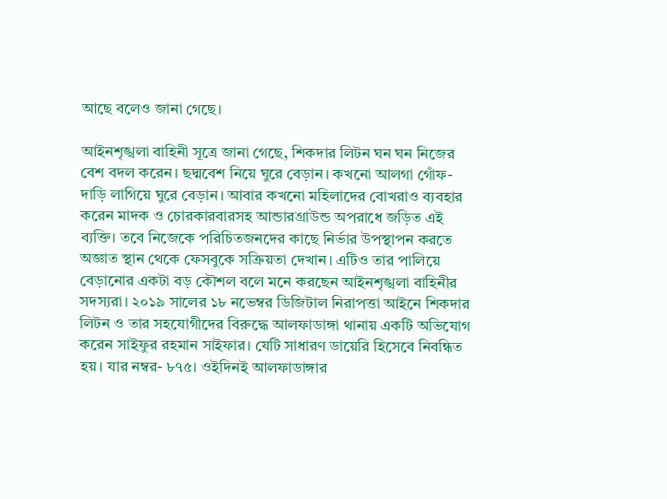আছে বলেও জানা গেছে।

আইনশৃঙ্খলা বাহিনী সূত্রে জানা গেছে, শিকদার লিটন ঘন ঘন নিজের বেশ বদল করেন। ছদ্মবেশ নিয়ে ঘুরে বেড়ান। কখনো আলগা গোঁফ-দাড়ি লাগিয়ে ঘুরে বেড়ান। আবার কখনো মহিলাদের বোখরাও ব্যবহার করেন মাদক ও চোরকারবারসহ আন্ডারগ্রাউন্ড অপরাধে জড়িত এই ব্যক্তি। তবে নিজেকে পরিচিতজনদের কাছে নির্ভার উপস্থাপন করতে অজ্ঞাত স্থান থেকে ফেসবুকে সক্রিয়তা দেখান। এটিও তার পালিয়ে বেড়ানোর একটা বড় কৌশল বলে মনে করছেন আইনশৃঙ্খলা বাহিনীর সদস্যরা। ২০১৯ সালের ১৮ নভেম্বর ডিজিটাল নিরাপত্তা আইনে শিকদার লিটন ও তার সহযোগীদের বিরুদ্ধে আলফাডাঙ্গা থানায় একটি অভিযোগ করেন সাইফুর রহমান সাইফার। যেটি সাধারণ ডায়েরি হিসেবে নিবন্ধিত হয়। যার নম্বর- ৮৭৫। ওইদিনই আলফাডাঙ্গার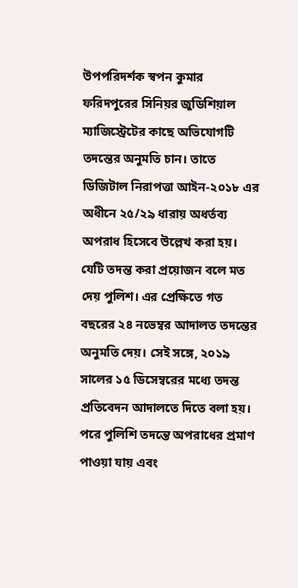উপপরিদর্শক স্বপন কুমার ফরিদপুরের সিনিয়র জুডিশিয়াল ম্যাজিস্ট্রেটের কাছে অভিযোগটি তদন্তের অনুমতি চান। তাতে ডিজিটাল নিরাপত্তা আইন-২০১৮ এর অধীনে ২৫/২৯ ধারায় অধর্তব্য অপরাধ হিসেবে উল্লেখ করা হয়। যেটি তদন্ত করা প্রয়োজন বলে মত দেয় পুলিশ। এর প্রেক্ষিতে গত বছরের ২৪ নভেম্বর আদালত তদন্তের অনুমতি দেয়। সেই সঙ্গে, ২০১৯ সালের ১৫ ডিসেম্বরের মধ্যে তদন্ত প্রতিবেদন আদালতে দিতে বলা হয়। পরে পুলিশি তদন্তে অপরাধের প্রমাণ পাওয়া যায় এবং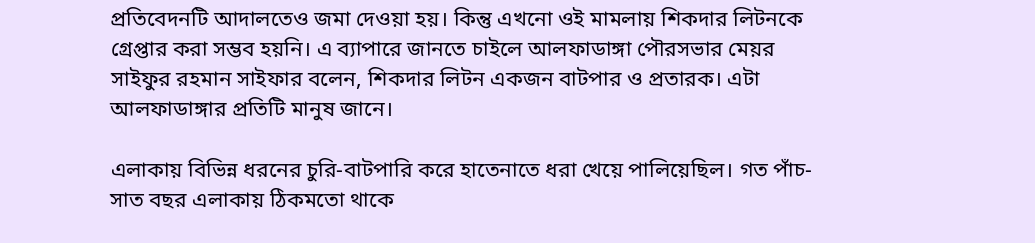প্রতিবেদনটি আদালতেও জমা দেওয়া হয়। কিন্তু এখনো ওই মামলায় শিকদার লিটনকে গ্রেপ্তার করা সম্ভব হয়নি। এ ব্যাপারে জানতে চাইলে আলফাডাঙ্গা পৌরসভার মেয়র সাইফুর রহমান সাইফার বলেন, শিকদার লিটন একজন বাটপার ও প্রতারক। এটা আলফাডাঙ্গার প্রতিটি মানুষ জানে।

এলাকায় বিভিন্ন ধরনের চুরি-বাটপারি করে হাতেনাতে ধরা খেয়ে পালিয়েছিল। গত পাঁচ-সাত বছর এলাকায় ঠিকমতো থাকে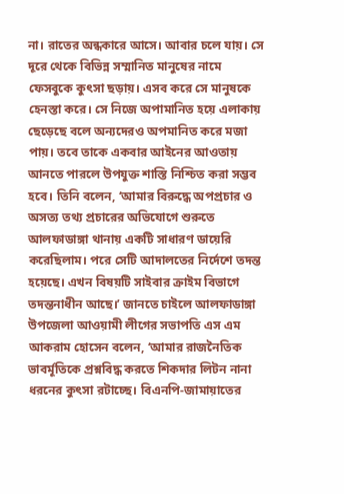না। রাতের অন্ধকারে আসে। আবার চলে যায়। সে দূরে থেকে বিভিন্ন সম্মানিত মানুষের নামে ফেসবুকে কুৎসা ছড়ায়। এসব করে সে মানুষকে হেনস্তা করে। সে নিজে অপামানিত হয়ে এলাকায় ছেড়েছে বলে অন্যদেরও অপমানিত করে মজা পায়। তবে তাকে একবার আইনের আওতায় আনতে পারলে উপযুক্ত শাস্তি নিশ্চিত করা সম্ভব হবে। তিনি বলেন, ‘আমার বিরুদ্ধে অপপ্রচার ও অসত্য তথ্য প্রচারের অভিযোগে শুরুতে আলফাডাঙ্গা থানায় একটি সাধারণ ডায়েরি করেছিলাম। পরে সেটি আদালতের নির্দেশে তদন্ত হয়েছে। এখন বিষয়টি সাইবার ক্রাইম বিভাগে তদন্তনাধীন আছে।’ জানতে চাইলে আলফাডাঙ্গা উপজেলা আওয়ামী লীগের সভাপতি এস এম আকরাম হোসেন বলেন, ‘আমার রাজনৈতিক ভাবর্মূতিকে প্রশ্নবিদ্ধ করতে শিকদার লিটন নানা ধরনের কুৎসা রটাচ্ছে। বিএনপি-জামায়াতের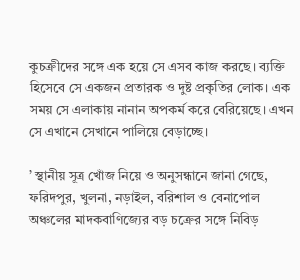কুচক্রীদের সঙ্গে এক হয়ে সে এসব কাজ করছে। ব্যক্তি হিসেবে সে একজন প্রতারক ও দুষ্ট প্রকৃতির লোক। এক সময় সে এলাকায় নানান অপকর্ম করে বেরিয়েছে। এখন সে এখানে সেখানে পালিয়ে বেড়াচ্ছে।

’ স্থানীয় সূত্র খোঁজ নিয়ে ও অনুসন্ধানে জানা গেছে, ফরিদপুর, খুলনা, নড়াইল, বরিশাল ও বেনাপোল অঞ্চলের মাদকবাণিজ্যের বড় চক্রের সঙ্গে নিবিড়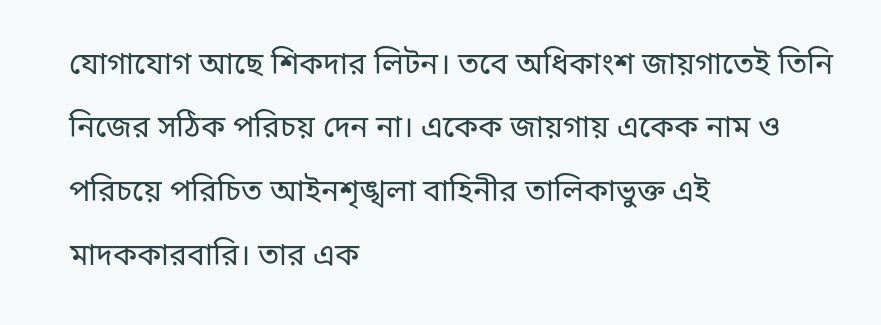যোগাযোগ আছে শিকদার লিটন। তবে অধিকাংশ জায়গাতেই তিনি নিজের সঠিক পরিচয় দেন না। একেক জায়গায় একেক নাম ও পরিচয়ে পরিচিত আইনশৃঙ্খলা বাহিনীর তালিকাভুক্ত এই মাদককারবারি। তার এক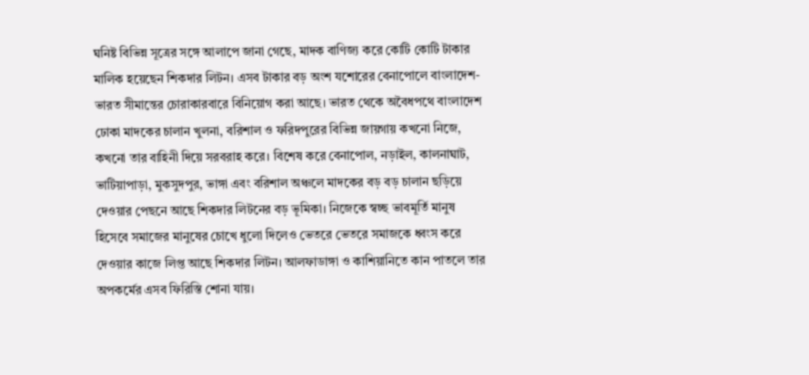ঘনিষ্ট বিভিন্ন সূত্রের সঙ্গে আলাপে জানা গেছে, মাদক বাণিজ্য করে কোটি কোটি টাকার মালিক হয়েছেন শিকদার লিটন। এসব টাকার বড় অংশ যশোরের বেনাপোলে বাংলাদেশ-ভারত সীমান্তের চোরাকারবারে বিনিয়োগ করা আছে। ভারত থেকে অবৈধপথে বাংলাদেশ ঢোকা মাদকের চালান খুলনা, বরিশাল ও ফরিদপুরের বিভিন্ন জায়গায় কখনো নিজে, কখনো তার বাহিনী দিয়ে সরবরাহ করে। বিশেষ করে বেনাপোল, নড়াইল, কালনাঘাট, ভাটিয়াপাড়া, মুকসুদপুর, ভাঙ্গা এবং বরিশাল অঞ্চলে মাদকের বড় বড় চালান ছড়িয়ে দেওয়ার পেছনে আছে শিকদার লিটনের বড় ভূমিকা। নিজেকে স্বচ্ছ ভাবমূর্তি মানুষ হিসেবে সমাজের মানুষের চোখে ধুলো দিলেও ভেতরে ভেতরে সমাজকে ধ্বংস করে দেওয়ার কাজে লিপ্ত আছে শিকদার লিটন। আলফাডাঙ্গা ও কাশিয়ানিতে কান পাতলে তার অপকর্মের এসব ফিরিস্তি শোনা যায়।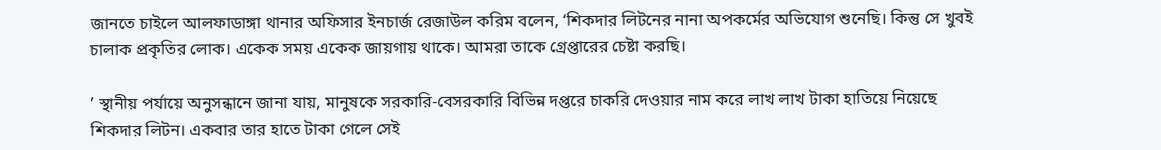জানতে চাইলে আলফাডাঙ্গা থানার অফিসার ইনচার্জ রেজাউল করিম বলেন, ‘শিকদার লিটনের নানা অপকর্মের অভিযোগ শুনেছি। কিন্তু সে খুবই চালাক প্রকৃতির লোক। একেক সময় একেক জায়গায় থাকে। আমরা তাকে গ্রেপ্তারের চেষ্টা করছি।

’ স্থানীয় পর্যায়ে অনুসন্ধানে জানা যায়, মানুষকে সরকারি-বেসরকারি বিভিন্ন দপ্তরে চাকরি দেওয়ার নাম করে লাখ লাখ টাকা হাতিয়ে নিয়েছে শিকদার লিটন। একবার তার হাতে টাকা গেলে সেই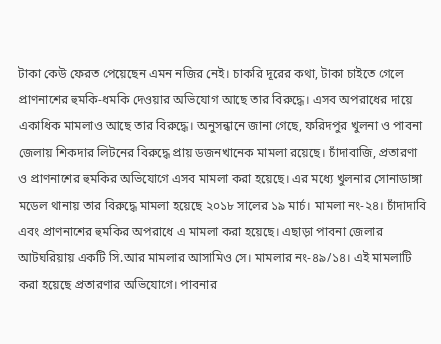টাকা কেউ ফেরত পেয়েছেন এমন নজির নেই। চাকরি দূরের কথা, টাকা চাইতে গেলে প্রাণনাশের হুমকি-ধমকি দেওয়ার অভিযোগ আছে তার বিরুদ্ধে। এসব অপরাধের দায়ে একাধিক মামলাও আছে তার বিরুদ্ধে। অনুসন্ধানে জানা গেছে, ফরিদপুর খুলনা ও পাবনা জেলায় শিকদার লিটনের বিরুদ্ধে প্রায় ডজনখানেক মামলা রয়েছে। চাঁদাবাজি, প্রতারণা ও প্রাণনাশের হুমকির অভিযোগে এসব মামলা করা হয়েছে। এর মধ্যে খুলনার সোনাডাঙ্গা মডেল থানায় তার বিরুদ্ধে মামলা হয়েছে ২০১৮ সালের ১৯ মার্চ। মামলা নং-২৪। চাঁদাদাবি এবং প্রাণনাশের হুমকির অপরাধে এ মামলা করা হয়েছে। এছাড়া পাবনা জেলার আটঘরিয়ায় একটি সি.আর মামলার আসামিও সে। মামলার নং-৪৯/১৪। এই মামলাটি করা হয়েছে প্রতারণার অভিযোগে। পাবনার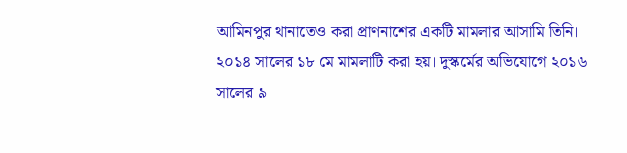আমিনপুর থানাতেও করা প্রাণনাশের একটি মামলার আসামি তিনি। ২০১৪ সালের ১৮ মে মামলাটি করা হয়। দুস্কর্মের অভিযোগে ২০১৬ সালের ৯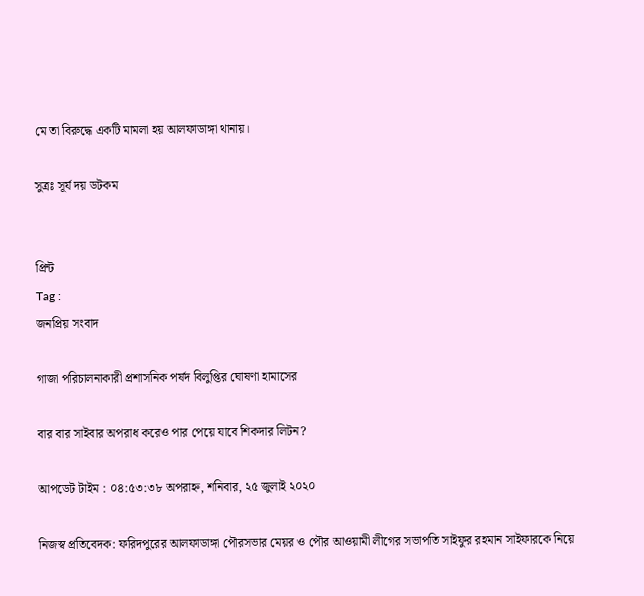মে তা বিরুদ্ধে একটি মামলা হয় আলফাডাঙ্গা থানায়।

সুত্রঃ সূর্য দয় ডটকম


প্রিন্ট
Tag :
জনপ্রিয় সংবাদ

গাজা পরিচালনাকারী প্রশাসনিক পর্ষদ বিলুপ্তির ঘোষণা হামাসের

বার বার সাইবার অপরাধ করেও পার পেয়ে যাবে শিকদার লিটন?

আপডেট টাইম : ০৪:৫৩:৩৮ অপরাহ্ন, শনিবার, ২৫ জুলাই ২০২০

নিজস্ব প্রতিবেদক: ফরিদপুরের আলফাডাঙ্গা পৌরসভার মেয়র ও পৌর আওয়ামী লীগের সভাপতি সাইফুর রহমান সাইফারকে নিয়ে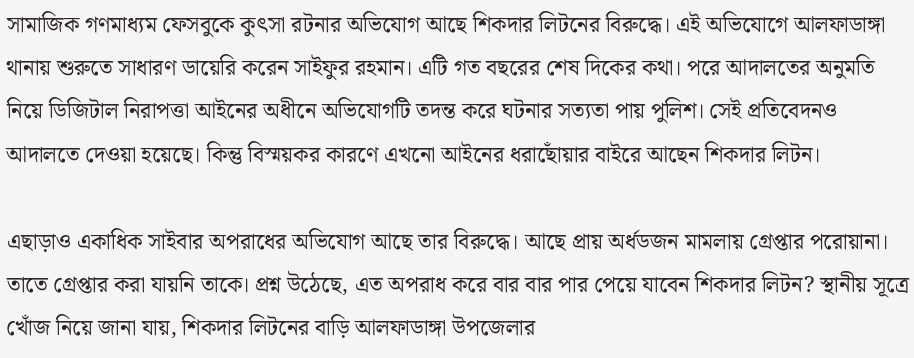সামাজিক গণমাধ্যম ফেসবুকে কুৎসা রটনার অভিযোগ আছে শিকদার লিটনের বিরুদ্ধে। এই অভিযোগে আলফাডাঙ্গা থানায় শুরুতে সাধারণ ডায়েরি করেন সাইফুর রহমান। এটি গত বছরের শেষ দিকের কথা। পরে আদালতের অনুমতি নিয়ে ডিজিটাল নিরাপত্তা আইনের অধীনে অভিযোগটি তদন্ত করে ঘটনার সত্যতা পায় পুলিশ। সেই প্রতিবেদনও আদালতে দেওয়া হয়েছে। কিন্তু বিস্ময়কর কারণে এখনো আইনের ধরাছোঁয়ার বাইরে আছেন শিকদার লিটন।

এছাড়াও একাধিক সাইবার অপরাধের অভিযোগ আছে তার বিরুদ্ধে। আছে প্রায় অর্ধডজন মামলায় গ্রেপ্তার পরোয়ানা। তাতে গ্রেপ্তার করা যায়নি তাকে। প্রশ্ন উঠেছে, এত অপরাধ করে বার বার পার পেয়ে যাবেন শিকদার লিটন? স্থানীয় সূত্রে খোঁজ নিয়ে জানা যায়, শিকদার লিটনের বাড়ি আলফাডাঙ্গা উপজেলার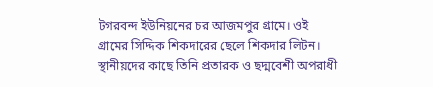টগরবন্দ ইউনিয়নের চর আজমপুর গ্রামে। ওই গ্রামের সিদ্দিক শিকদারের ছেলে শিকদার লিটন। স্থানীয়দের কাছে তিনি প্রতারক ও ছদ্মবেশী অপরাধী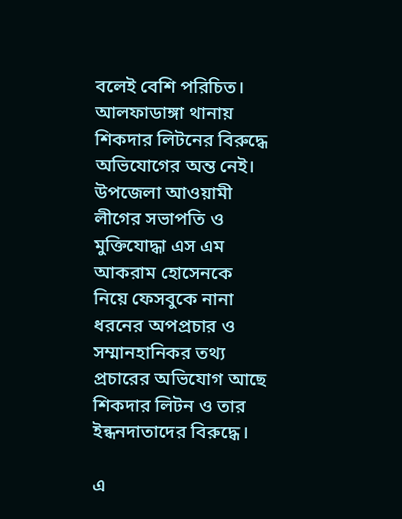বলেই বেশি পরিচিত। আলফাডাঙ্গা থানায় শিকদার লিটনের বিরুদ্ধে অভিযোগের অন্ত নেই। উপজেলা আওয়ামী লীগের সভাপতি ও মুক্তিযোদ্ধা এস এম আকরাম হোসেনকে নিয়ে ফেসবুকে নানা ধরনের অপপ্রচার ও সম্মানহানিকর তথ্য প্রচারের অভিযোগ আছে শিকদার লিটন ও তার ইন্ধনদাতাদের বিরুদ্ধে।

এ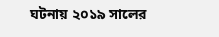ঘটনায় ২০১৯ সালের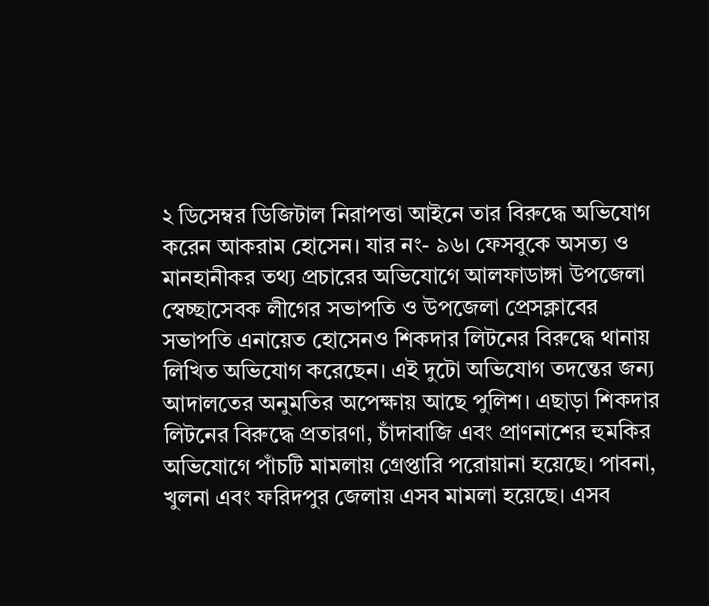২ ডিসেম্বর ডিজিটাল নিরাপত্তা আইনে তার বিরুদ্ধে অভিযোগ করেন আকরাম হোসেন। যার নং- ৯৬। ফেসবুকে অসত্য ও মানহানীকর তথ্য প্রচারের অভিযোগে আলফাডাঙ্গা উপজেলা স্বেচ্ছাসেবক লীগের সভাপতি ও উপজেলা প্রেসক্লাবের সভাপতি এনায়েত হোসেনও শিকদার লিটনের বিরুদ্ধে থানায় লিখিত অভিযোগ করেছেন। এই দুটো অভিযোগ তদন্তের জন্য আদালতের অনুমতির অপেক্ষায় আছে পুলিশ। এছাড়া শিকদার লিটনের বিরুদ্ধে প্রতারণা, চাঁদাবাজি এবং প্রাণনাশের হুমকির অভিযোগে পাঁচটি মামলায় গ্রেপ্তারি পরোয়ানা হয়েছে। পাবনা, খুলনা এবং ফরিদপুর জেলায় এসব মামলা হয়েছে। এসব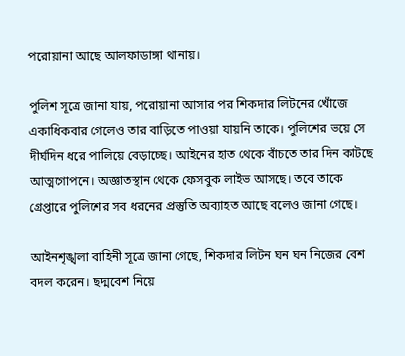পরোয়ানা আছে আলফাডাঙ্গা থানায়।

পুলিশ সূত্রে জানা যায়, পরোয়ানা আসার পর শিকদার লিটনের খোঁজে একাধিকবার গেলেও তার বাড়িতে পাওয়া যায়নি তাকে। পুলিশের ভয়ে সে দীর্ঘদিন ধরে পালিয়ে বেড়াচ্ছে। আইনের হাত থেকে বাঁচতে তার দিন কাটছে আত্মগোপনে। অজ্ঞাতস্থান থেকে ফেসবুক লাইভ আসছে। তবে তাকে গ্রেপ্তারে পুলিশের সব ধরনের প্রস্তুতি অব্যাহত আছে বলেও জানা গেছে।

আইনশৃঙ্খলা বাহিনী সূত্রে জানা গেছে, শিকদার লিটন ঘন ঘন নিজের বেশ বদল করেন। ছদ্মবেশ নিয়ে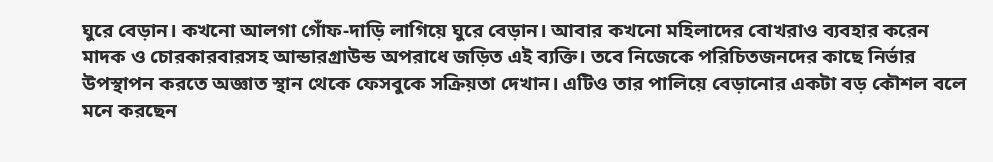ঘুরে বেড়ান। কখনো আলগা গোঁফ-দাড়ি লাগিয়ে ঘুরে বেড়ান। আবার কখনো মহিলাদের বোখরাও ব্যবহার করেন মাদক ও চোরকারবারসহ আন্ডারগ্রাউন্ড অপরাধে জড়িত এই ব্যক্তি। তবে নিজেকে পরিচিতজনদের কাছে নির্ভার উপস্থাপন করতে অজ্ঞাত স্থান থেকে ফেসবুকে সক্রিয়তা দেখান। এটিও তার পালিয়ে বেড়ানোর একটা বড় কৌশল বলে মনে করছেন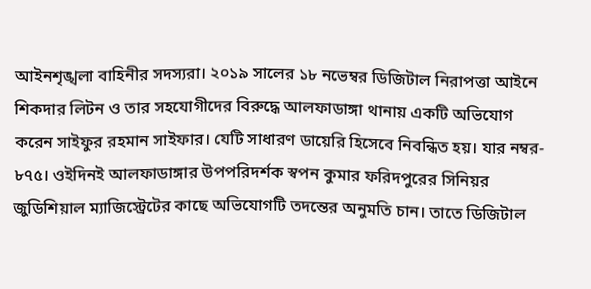আইনশৃঙ্খলা বাহিনীর সদস্যরা। ২০১৯ সালের ১৮ নভেম্বর ডিজিটাল নিরাপত্তা আইনে শিকদার লিটন ও তার সহযোগীদের বিরুদ্ধে আলফাডাঙ্গা থানায় একটি অভিযোগ করেন সাইফুর রহমান সাইফার। যেটি সাধারণ ডায়েরি হিসেবে নিবন্ধিত হয়। যার নম্বর- ৮৭৫। ওইদিনই আলফাডাঙ্গার উপপরিদর্শক স্বপন কুমার ফরিদপুরের সিনিয়র জুডিশিয়াল ম্যাজিস্ট্রেটের কাছে অভিযোগটি তদন্তের অনুমতি চান। তাতে ডিজিটাল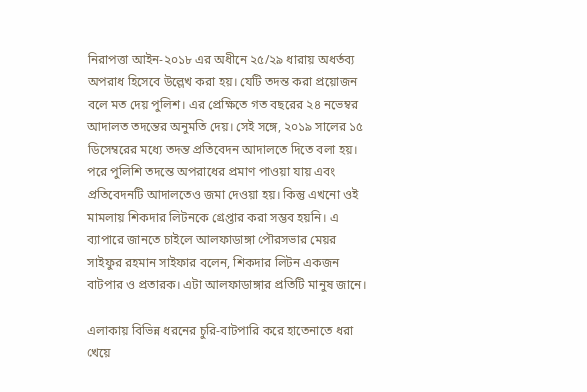নিরাপত্তা আইন-২০১৮ এর অধীনে ২৫/২৯ ধারায় অধর্তব্য অপরাধ হিসেবে উল্লেখ করা হয়। যেটি তদন্ত করা প্রয়োজন বলে মত দেয় পুলিশ। এর প্রেক্ষিতে গত বছরের ২৪ নভেম্বর আদালত তদন্তের অনুমতি দেয়। সেই সঙ্গে, ২০১৯ সালের ১৫ ডিসেম্বরের মধ্যে তদন্ত প্রতিবেদন আদালতে দিতে বলা হয়। পরে পুলিশি তদন্তে অপরাধের প্রমাণ পাওয়া যায় এবং প্রতিবেদনটি আদালতেও জমা দেওয়া হয়। কিন্তু এখনো ওই মামলায় শিকদার লিটনকে গ্রেপ্তার করা সম্ভব হয়নি। এ ব্যাপারে জানতে চাইলে আলফাডাঙ্গা পৌরসভার মেয়র সাইফুর রহমান সাইফার বলেন, শিকদার লিটন একজন বাটপার ও প্রতারক। এটা আলফাডাঙ্গার প্রতিটি মানুষ জানে।

এলাকায় বিভিন্ন ধরনের চুরি-বাটপারি করে হাতেনাতে ধরা খেয়ে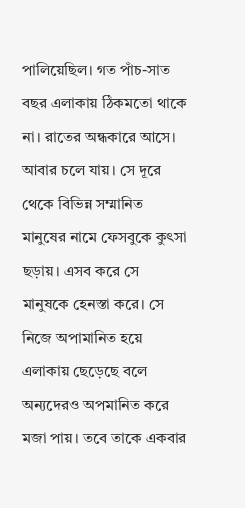পালিয়েছিল। গত পাঁচ-সাত বছর এলাকায় ঠিকমতো থাকে না। রাতের অন্ধকারে আসে। আবার চলে যায়। সে দূরে থেকে বিভিন্ন সম্মানিত মানুষের নামে ফেসবুকে কুৎসা ছড়ায়। এসব করে সে মানুষকে হেনস্তা করে। সে নিজে অপামানিত হয়ে এলাকায় ছেড়েছে বলে অন্যদেরও অপমানিত করে মজা পায়। তবে তাকে একবার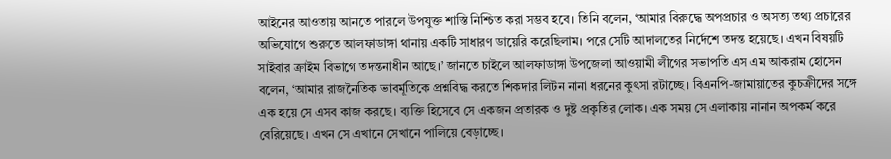আইনের আওতায় আনতে পারলে উপযুক্ত শাস্তি নিশ্চিত করা সম্ভব হবে। তিনি বলেন, ‘আমার বিরুদ্ধে অপপ্রচার ও অসত্য তথ্য প্রচারের অভিযোগে শুরুতে আলফাডাঙ্গা থানায় একটি সাধারণ ডায়েরি করেছিলাম। পরে সেটি আদালতের নির্দেশে তদন্ত হয়েছে। এখন বিষয়টি সাইবার ক্রাইম বিভাগে তদন্তনাধীন আছে।’ জানতে চাইলে আলফাডাঙ্গা উপজেলা আওয়ামী লীগের সভাপতি এস এম আকরাম হোসেন বলেন, ‘আমার রাজনৈতিক ভাবর্মূতিকে প্রশ্নবিদ্ধ করতে শিকদার লিটন নানা ধরনের কুৎসা রটাচ্ছে। বিএনপি-জামায়াতের কুচক্রীদের সঙ্গে এক হয়ে সে এসব কাজ করছে। ব্যক্তি হিসেবে সে একজন প্রতারক ও দুষ্ট প্রকৃতির লোক। এক সময় সে এলাকায় নানান অপকর্ম করে বেরিয়েছে। এখন সে এখানে সেখানে পালিয়ে বেড়াচ্ছে।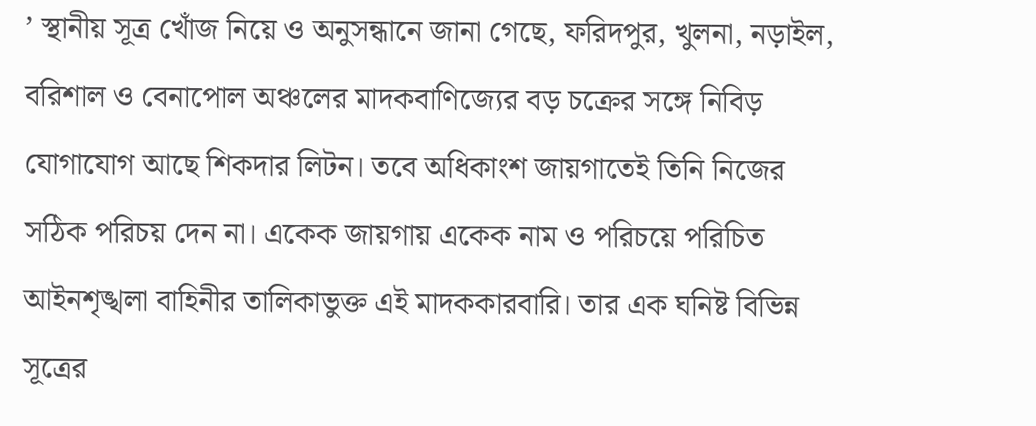’ স্থানীয় সূত্র খোঁজ নিয়ে ও অনুসন্ধানে জানা গেছে, ফরিদপুর, খুলনা, নড়াইল, বরিশাল ও বেনাপোল অঞ্চলের মাদকবাণিজ্যের বড় চক্রের সঙ্গে নিবিড় যোগাযোগ আছে শিকদার লিটন। তবে অধিকাংশ জায়গাতেই তিনি নিজের সঠিক পরিচয় দেন না। একেক জায়গায় একেক নাম ও পরিচয়ে পরিচিত আইনশৃঙ্খলা বাহিনীর তালিকাভুক্ত এই মাদককারবারি। তার এক ঘনিষ্ট বিভিন্ন সূত্রের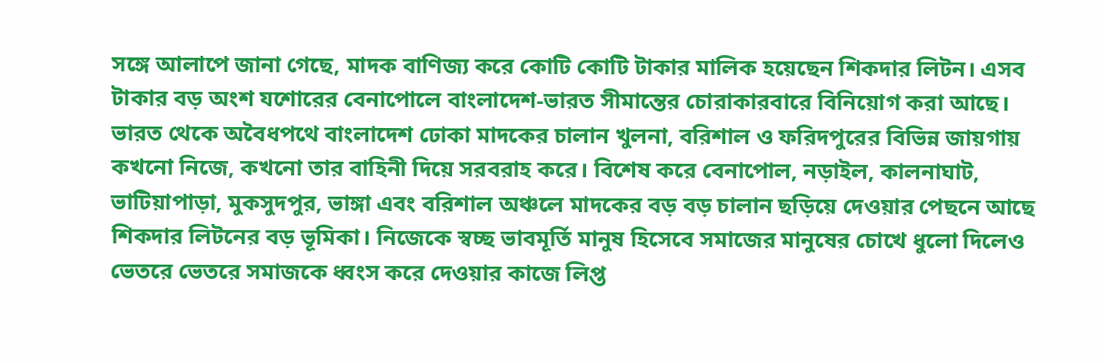সঙ্গে আলাপে জানা গেছে, মাদক বাণিজ্য করে কোটি কোটি টাকার মালিক হয়েছেন শিকদার লিটন। এসব টাকার বড় অংশ যশোরের বেনাপোলে বাংলাদেশ-ভারত সীমান্তের চোরাকারবারে বিনিয়োগ করা আছে। ভারত থেকে অবৈধপথে বাংলাদেশ ঢোকা মাদকের চালান খুলনা, বরিশাল ও ফরিদপুরের বিভিন্ন জায়গায় কখনো নিজে, কখনো তার বাহিনী দিয়ে সরবরাহ করে। বিশেষ করে বেনাপোল, নড়াইল, কালনাঘাট, ভাটিয়াপাড়া, মুকসুদপুর, ভাঙ্গা এবং বরিশাল অঞ্চলে মাদকের বড় বড় চালান ছড়িয়ে দেওয়ার পেছনে আছে শিকদার লিটনের বড় ভূমিকা। নিজেকে স্বচ্ছ ভাবমূর্তি মানুষ হিসেবে সমাজের মানুষের চোখে ধুলো দিলেও ভেতরে ভেতরে সমাজকে ধ্বংস করে দেওয়ার কাজে লিপ্ত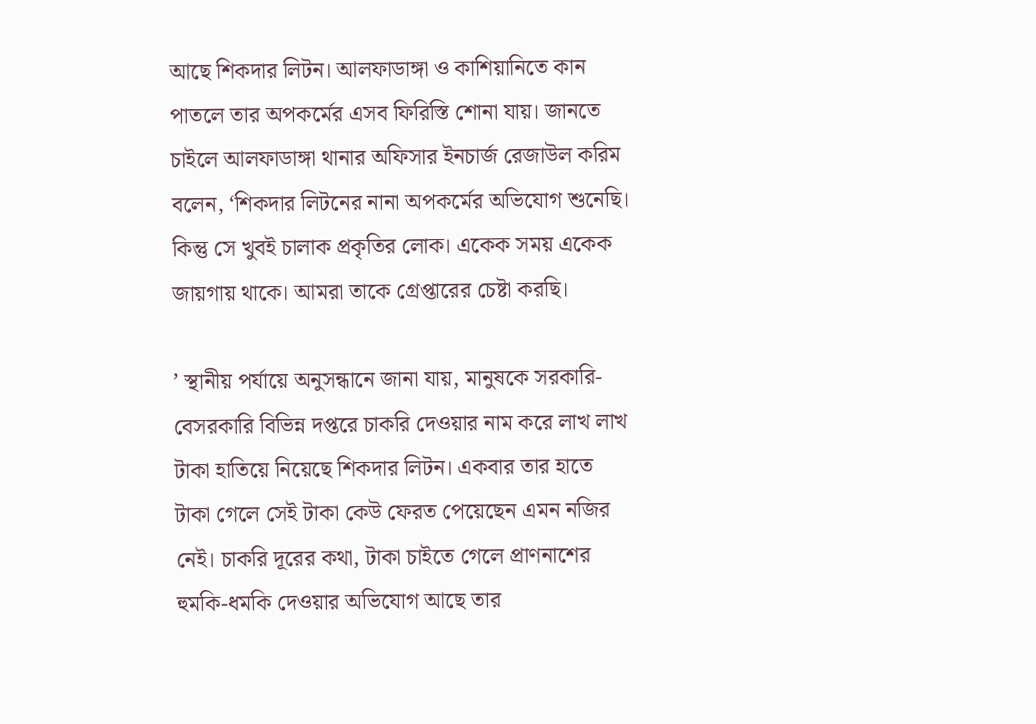আছে শিকদার লিটন। আলফাডাঙ্গা ও কাশিয়ানিতে কান পাতলে তার অপকর্মের এসব ফিরিস্তি শোনা যায়। জানতে চাইলে আলফাডাঙ্গা থানার অফিসার ইনচার্জ রেজাউল করিম বলেন, ‘শিকদার লিটনের নানা অপকর্মের অভিযোগ শুনেছি। কিন্তু সে খুবই চালাক প্রকৃতির লোক। একেক সময় একেক জায়গায় থাকে। আমরা তাকে গ্রেপ্তারের চেষ্টা করছি।

’ স্থানীয় পর্যায়ে অনুসন্ধানে জানা যায়, মানুষকে সরকারি-বেসরকারি বিভিন্ন দপ্তরে চাকরি দেওয়ার নাম করে লাখ লাখ টাকা হাতিয়ে নিয়েছে শিকদার লিটন। একবার তার হাতে টাকা গেলে সেই টাকা কেউ ফেরত পেয়েছেন এমন নজির নেই। চাকরি দূরের কথা, টাকা চাইতে গেলে প্রাণনাশের হুমকি-ধমকি দেওয়ার অভিযোগ আছে তার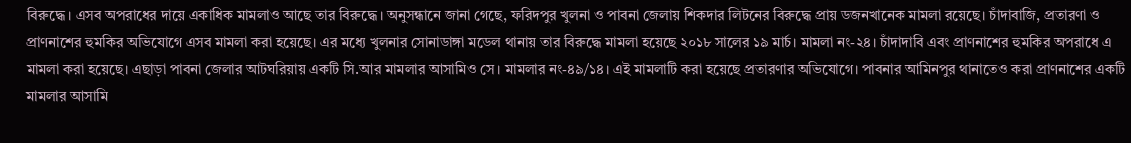বিরুদ্ধে। এসব অপরাধের দায়ে একাধিক মামলাও আছে তার বিরুদ্ধে। অনুসন্ধানে জানা গেছে, ফরিদপুর খুলনা ও পাবনা জেলায় শিকদার লিটনের বিরুদ্ধে প্রায় ডজনখানেক মামলা রয়েছে। চাঁদাবাজি, প্রতারণা ও প্রাণনাশের হুমকির অভিযোগে এসব মামলা করা হয়েছে। এর মধ্যে খুলনার সোনাডাঙ্গা মডেল থানায় তার বিরুদ্ধে মামলা হয়েছে ২০১৮ সালের ১৯ মার্চ। মামলা নং-২৪। চাঁদাদাবি এবং প্রাণনাশের হুমকির অপরাধে এ মামলা করা হয়েছে। এছাড়া পাবনা জেলার আটঘরিয়ায় একটি সি.আর মামলার আসামিও সে। মামলার নং-৪৯/১৪। এই মামলাটি করা হয়েছে প্রতারণার অভিযোগে। পাবনার আমিনপুর থানাতেও করা প্রাণনাশের একটি মামলার আসামি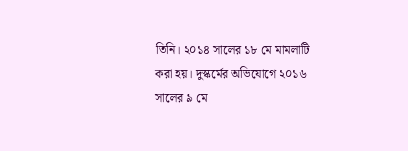তিনি। ২০১৪ সালের ১৮ মে মামলাটি করা হয়। দুস্কর্মের অভিযোগে ২০১৬ সালের ৯ মে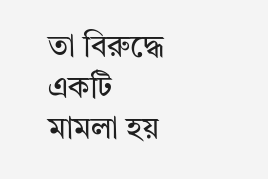তা বিরুদ্ধে একটি মামলা হয়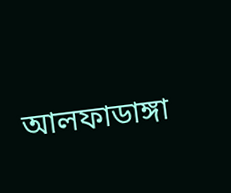আলফাডাঙ্গা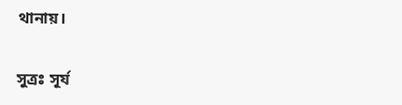থানায়।

সুত্রঃ সূর্য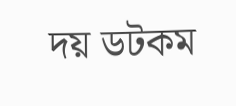দয় ডটকম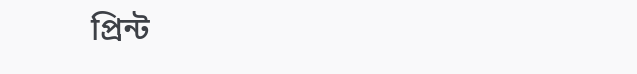প্রিন্ট